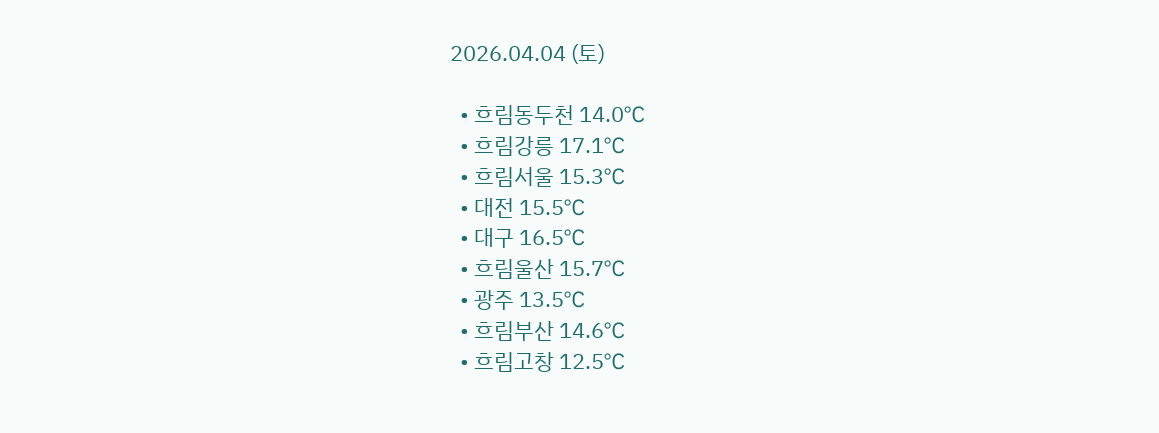2026.04.04 (토)

  • 흐림동두천 14.0℃
  • 흐림강릉 17.1℃
  • 흐림서울 15.3℃
  • 대전 15.5℃
  • 대구 16.5℃
  • 흐림울산 15.7℃
  • 광주 13.5℃
  • 흐림부산 14.6℃
  • 흐림고창 12.5℃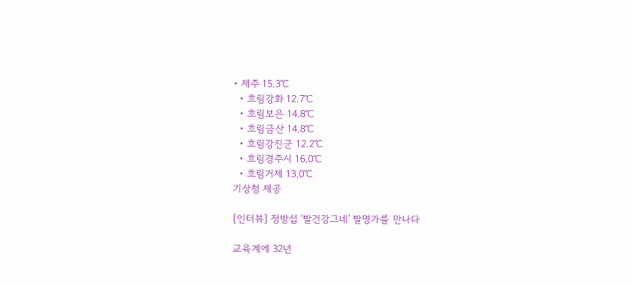• 제주 15.3℃
  • 흐림강화 12.7℃
  • 흐림보은 14.8℃
  • 흐림금산 14.8℃
  • 흐림강진군 12.2℃
  • 흐림경주시 16.0℃
  • 흐림거제 13.0℃
기상청 제공

[인터뷰] 정방섭 ‘발건강그네’ 발명가를 만나다

교육계에 32년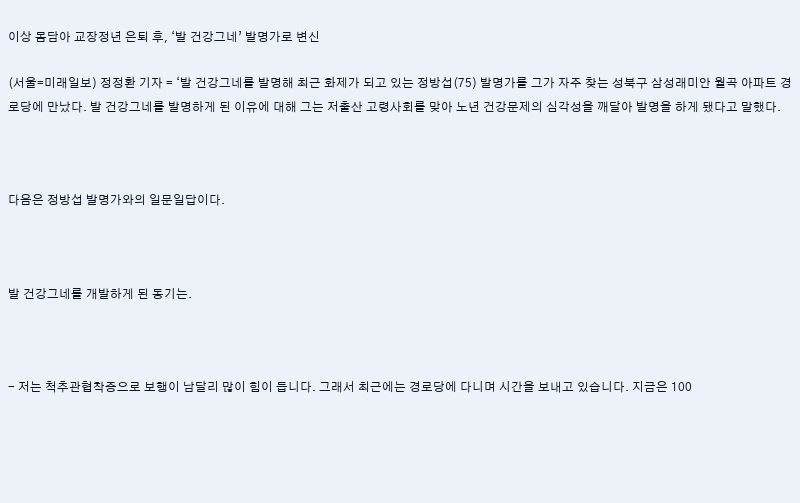이상 몸담아 교장정년 은퇴 후, ‘발 건강그네’ 발명가로 변신

(서울=미래일보) 정정환 기자 = ‘발 건강그네를 발명해 최근 화제가 되고 있는 정방섭(75) 발명가를 그가 자주 찾는 성북구 삼성래미안 월곡 아파트 경로당에 만났다. 발 건강그네를 발명하게 된 이유에 대해 그는 저출산 고령사회를 맞아 노년 건강문제의 심각성을 깨달아 발명을 하게 됐다고 말했다.



다음은 정방섭 발명가와의 일문일답이다.



발 건강그네를 개발하게 된 동기는.



- 저는 척추관협착증으로 보행이 남달리 많이 힘이 듭니다. 그래서 최근에는 경로당에 다니며 시간을 보내고 있습니다. 지금은 100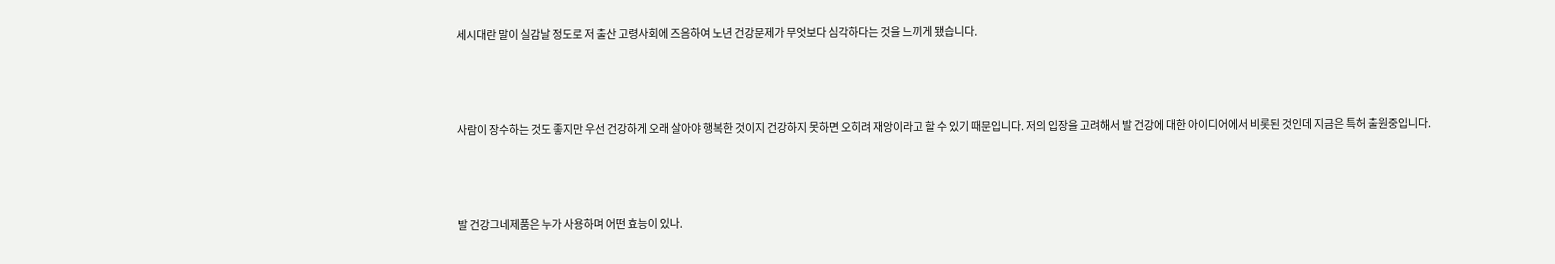세시대란 말이 실감날 정도로 저 출산 고령사회에 즈음하여 노년 건강문제가 무엇보다 심각하다는 것을 느끼게 됐습니다.



사람이 장수하는 것도 좋지만 우선 건강하게 오래 살아야 행복한 것이지 건강하지 못하면 오히려 재앙이라고 할 수 있기 때문입니다. 저의 입장을 고려해서 발 건강에 대한 아이디어에서 비롯된 것인데 지금은 특허 출원중입니다.



발 건강그네제품은 누가 사용하며 어떤 효능이 있나.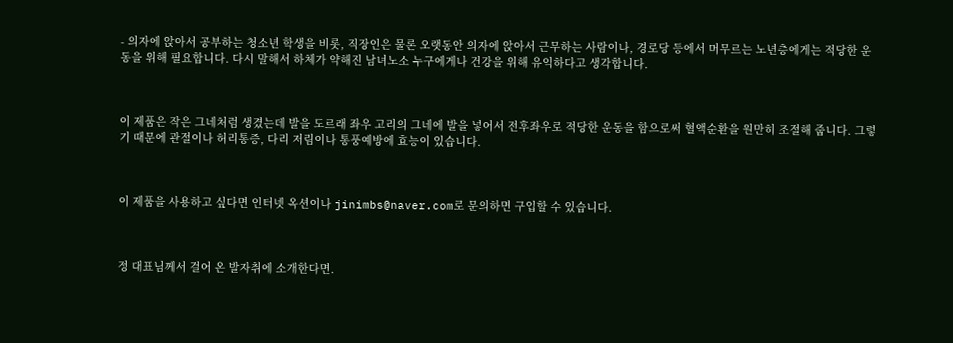- 의자에 앉아서 공부하는 청소년 학생을 비롯, 직장인은 물론 오랫동안 의자에 앉아서 근무하는 사람이나, 경로당 등에서 머무르는 노년층에게는 적당한 운동을 위해 필요합니다. 다시 말해서 하체가 약해진 남녀노소 누구에게나 건강을 위해 유익하다고 생각합니다.



이 제품은 작은 그네처럼 생겼는데 발을 도르래 좌우 고리의 그네에 발을 넣어서 전후좌우로 적당한 운동을 함으로써 혈액순환을 원만히 조절해 줍니다. 그렇기 때문에 관절이나 허리통증, 다리 저림이나 통풍예방에 효능이 있습니다.



이 제품을 사용하고 싶다면 인터넷 옥션이나 jinimbs@naver.com로 문의하면 구입할 수 있습니다.



정 대표님께서 걸어 온 발자취에 소개한다면.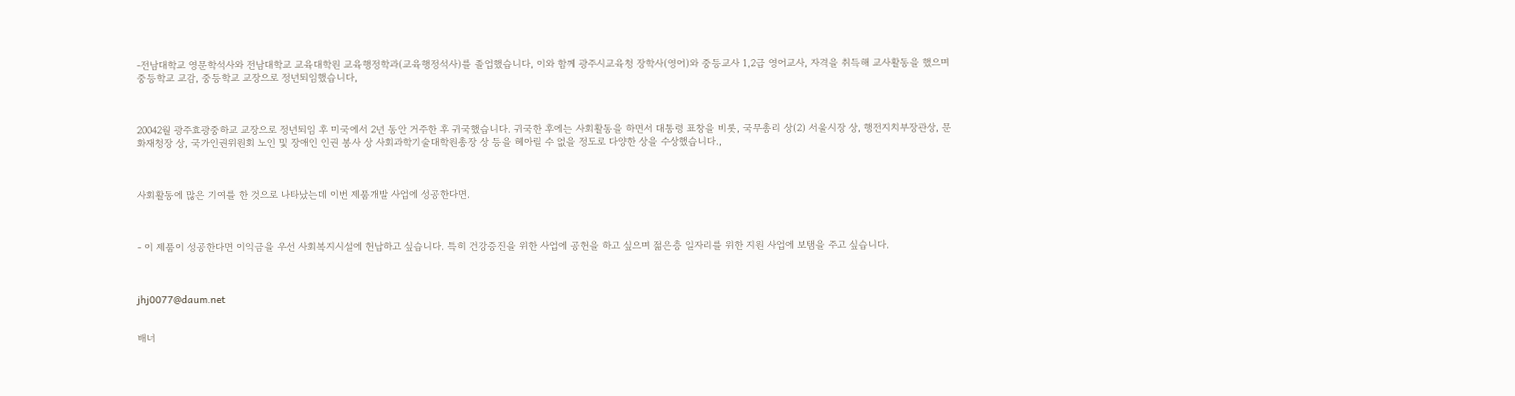-전남대학교 영문학석사와 전남대학교 교육대학원 교육행정학과(교육행정석사)를 졸업했습니다, 이와 함께 광주시교육청 장학사(영어)와 중등교사 1,2급 영어교사, 자격을 취득해 교사활동을 했으며 중등학교 교감, 중등학교 교장으로 정년퇴임했습니다,



20042월 광주효광중하교 교장으로 정년퇴임 후 미국에서 2년 동안 거주한 후 귀국했습니다. 귀국한 후에는 사회활동을 하면서 대통령 표창을 비롯, 국무총리 상(2) 서울시장 상, 행전지치부장관상, 문화재청장 상, 국가인권위원회 노인 및 장애인 인권 봉사 상 사회과학기술대학원총장 상 등을 헤아릴 수 없을 정도로 다양한 상을 수상했습니다.,



사회활동에 많은 기여를 한 것으로 나타났는데 이번 제품개발 사업에 성공한다면.



- 이 제품이 성공한다면 이익금을 우선 사회복지시설에 헌납하고 싶습니다. 특히 건강증진을 위한 사업에 공헌을 하고 싶으며 젊은층 일자리를 위한 지원 사업에 보탬을 주고 싶습니다.



jhj0077@daum.net


배너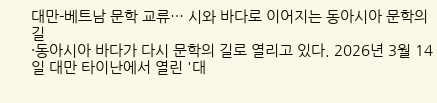대만-베트남 문학 교류… 시와 바다로 이어지는 동아시아 문학의 길
·동아시아 바다가 다시 문학의 길로 열리고 있다. 2026년 3월 14일 대만 타이난에서 열린 '대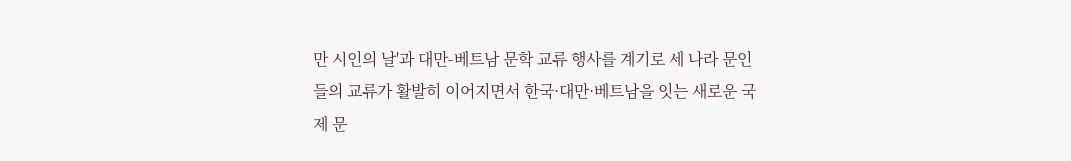만 시인의 날'과 대만-베트남 문학 교류 행사를 계기로 세 나라 문인들의 교류가 활발히 이어지면서 한국·대만·베트남을 잇는 새로운 국제 문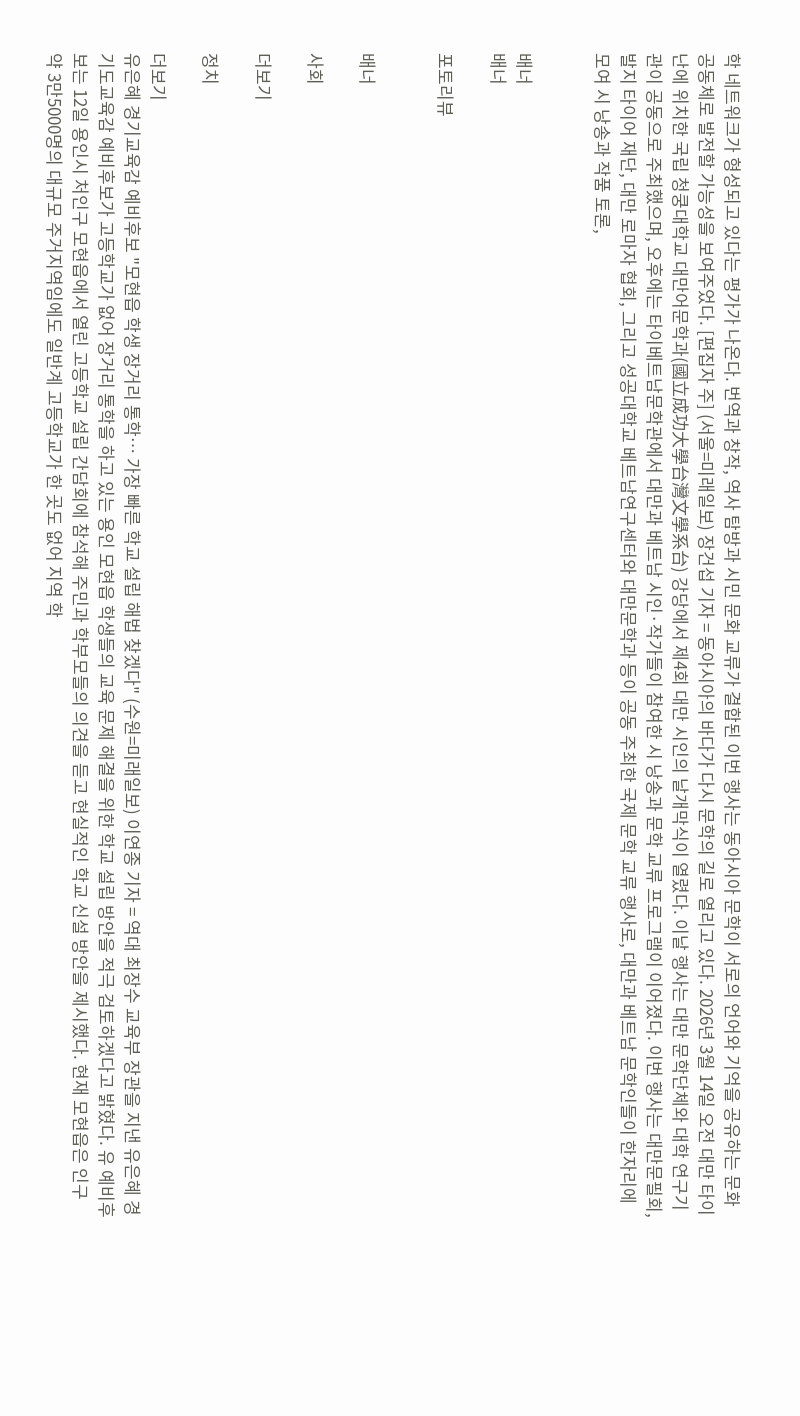학 네트워크가 형성되고 있다는 평가가 나온다. 번역과 창작, 역사 탐방과 시민 문화 교류가 결합된 이번 행사는 동아시아 문학이 서로의 언어와 기억을 공유하는 문화 공동체로 발전할 가능성을 보여주었다. [편집자 주] (서울=미래일보) 장건섭 기자 = 동아시아의 바다가 다시 문학의 길로 열리고 있다. 2026년 3월 14일 오전 대만 타이난에 위치한 국립 청쿵대학교 대만어문학과(國立成功大學台灣文學系台) 강당에서 제4회 대만 시인의 날개막식이 열렸다. 이날 행사는 대만 문학단체와 대학 연구기관이 공동으로 주최했으며, 오후에는 타이베트남문학관에서 대만과 베트남 시인·작가들이 참여한 시 낭송과 문학 교류 프로그램이 이어졌다. 이번 행사는 대만문필회, 발지 타이어 재단, 대만 로마자 협회, 그리고 성공대학교 베트남연구센터와 대만문학과 등이 공동 주최한 국제 문학 교류 행사로, 대만과 베트남 문학인들이 한자리에 모여 시 낭송과 작품 토론,


배너
배너

포토리뷰


배너

사회

더보기

정치

더보기
유은혜 경기교육감 예비후보 "모현읍 학생 장거리 통학… 가장 빠른 학교 설립 해법 찾겠다" (수원=미래일보) 이연종 기자 = 역대 최장수 교육부 장관을 지낸 유은혜 경기도교육감 예비후보가 고등학교가 없어 장거리 통학을 하고 있는 용인 모현읍 학생들의 교육 문제 해결을 위한 학교 설립 방안을 적극 검토하겠다고 밝혔다. 유 예비후보는 12일 용인시 처인구 모현읍에서 열린 고등학교 설립 간담회에 참석해 주민과 학부모들의 의견을 듣고 현실적인 학교 신설 방안을 제시했다. 현재 모현읍은 인구 약 3만5000명의 대규모 주거지역임에도 일반계 고등학교가 한 곳도 없어 지역 학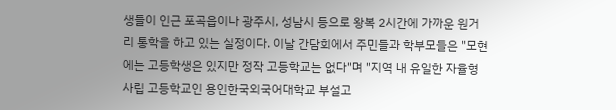생들이 인근 포곡읍이나 광주시, 성남시 등으로 왕복 2시간에 가까운 원거리 통학을 하고 있는 실정이다. 이날 간담회에서 주민들과 학부모들은 "모현에는 고등학생은 있지만 정작 고등학교는 없다"며 "지역 내 유일한 자율형 사립 고등학교인 용인한국외국어대학교 부설고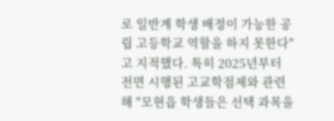로 일반계 학생 배정이 가능한 공립 고등학교 역할을 하지 못한다"고 지적했다. 특히 2025년부터 전면 시행된 고교학점제와 관련해 "모현읍 학생들은 선택 과목을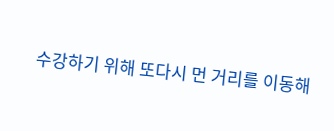수강하기 위해 또다시 먼 거리를 이동해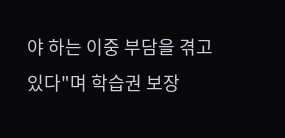야 하는 이중 부담을 겪고 있다"며 학습권 보장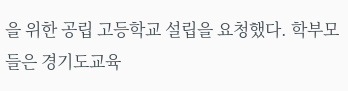을 위한 공립 고등학교 설립을 요청했다. 학부모들은 경기도교육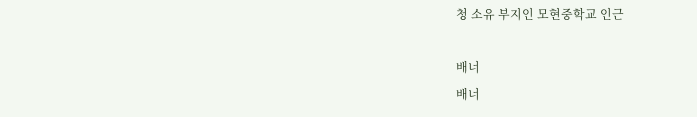청 소유 부지인 모현중학교 인근

배너
배너